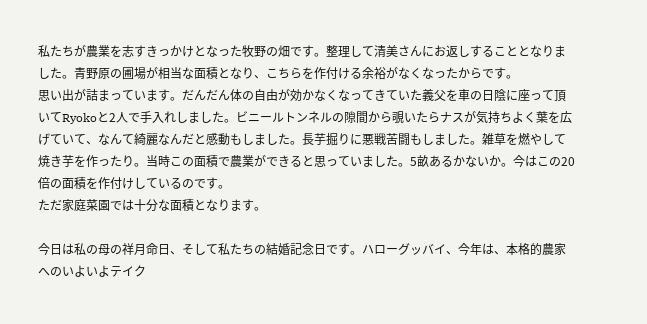私たちが農業を志すきっかけとなった牧野の畑です。整理して清美さんにお返しすることとなりました。青野原の圃場が相当な面積となり、こちらを作付ける余裕がなくなったからです。
思い出が詰まっています。だんだん体の自由が効かなくなってきていた義父を車の日陰に座って頂いてRyokoと2人で手入れしました。ビニールトンネルの隙間から覗いたらナスが気持ちよく葉を広げていて、なんて綺麗なんだと感動もしました。長芋掘りに悪戦苦闘もしました。雑草を燃やして焼き芋を作ったり。当時この面積で農業ができると思っていました。5畝あるかないか。今はこの20倍の面積を作付けしているのです。
ただ家庭菜園では十分な面積となります。

今日は私の母の祥月命日、そして私たちの結婚記念日です。ハローグッバイ、今年は、本格的農家へのいよいよテイク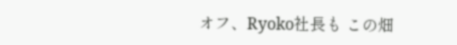オフ、Ryoko社長も この畑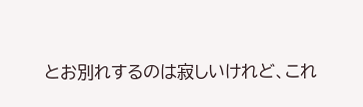とお別れするのは寂しいけれど、これ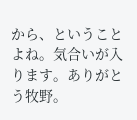から、ということよね。気合いが入ります。ありがとう牧野。